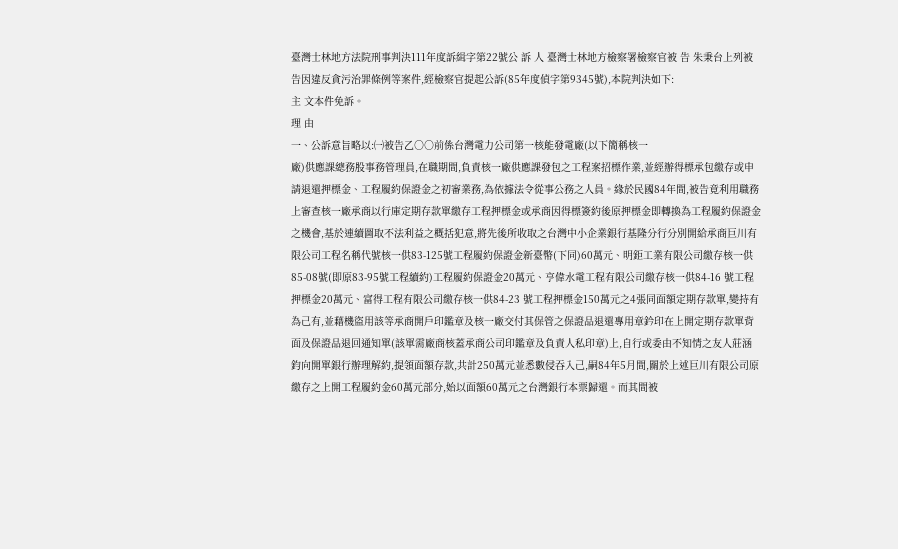臺灣士林地方法院刑事判決111年度訴緝字第22號公 訴 人 臺灣士林地方檢察署檢察官被 告 朱秉台上列被告因違反貪污治罪條例等案件,經檢察官提起公訴(85年度偵字第9345號),本院判決如下:
主 文本件免訴。
理 由
一、公訴意旨略以:㈠被告乙○○前係台灣電力公司第一核能發電廠(以下簡稱核一
廠)供應課總務股事務管理員,在職期間,負責核一廠供應課發包之工程案招標作業,並經辦得標承包繳存或申請退還押標金、工程履約保證金之初審業務,為依據法令從事公務之人員。緣於民國84年間,被告竟利用職務上審查核一廠承商以行庫定期存款單繳存工程押標金或承商因得標簽約後原押標金即轉換為工程履約保證金之機會,基於連續圖取不法利益之概括犯意,將先後所收取之台灣中小企業銀行基隆分行分別開給承商巨川有限公司工程名稱代號核一供83-125號工程履約保證金新臺幣(下同)60萬元、明鉅工業有限公司繳存核一供85-08號(即原83-95號工程續約)工程履約保證金20萬元、亨偉水電工程有限公司繳存核一供84-16 號工程押標金20萬元、富得工程有限公司繳存核一供84-23 號工程押標金150萬元之4張同面額定期存款單,變持有為己有,並藉機盜用該等承商開戶印鑑章及核一廠交付其保管之保證品退還專用章鈐印在上開定期存款單背面及保證品退回通知單(該單需廠商核蓋承商公司印鑑章及負責人私印章)上,自行或委由不知情之友人莊涵鈞向開單銀行辦理解約,提領面額存款,共計250萬元並悉數侵吞入己,嗣84年5月間,關於上述巨川有限公司原繳存之上開工程履約金60萬元部分,始以面額60萬元之台灣銀行本票歸還。而其間被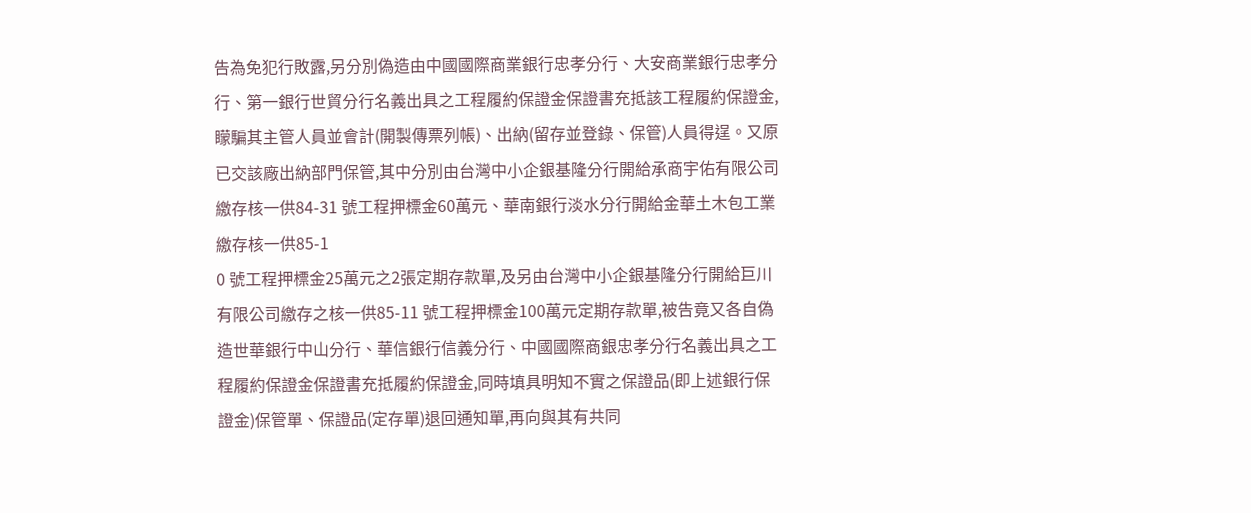告為免犯行敗露,另分別偽造由中國國際商業銀行忠孝分行、大安商業銀行忠孝分行、第一銀行世貿分行名義出具之工程履約保證金保證書充抵該工程履約保證金,矇騙其主管人員並會計(開製傳票列帳)、出納(留存並登錄、保管)人員得逞。又原已交該廠出納部門保管,其中分別由台灣中小企銀基隆分行開給承商宇佑有限公司繳存核一供84-31 號工程押標金60萬元、華南銀行淡水分行開給金華土木包工業繳存核一供85-1
0 號工程押標金25萬元之2張定期存款單,及另由台灣中小企銀基隆分行開給巨川有限公司繳存之核一供85-11 號工程押標金100萬元定期存款單,被告竟又各自偽造世華銀行中山分行、華信銀行信義分行、中國國際商銀忠孝分行名義出具之工程履約保證金保證書充抵履約保證金,同時填具明知不實之保證品(即上述銀行保證金)保管單、保證品(定存單)退回通知單,再向與其有共同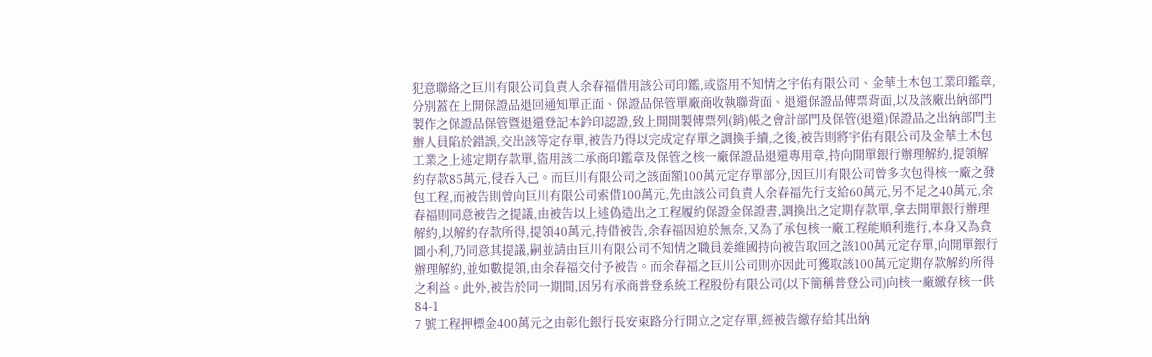犯意聯絡之巨川有限公司負責人余春福借用該公司印鑑,或盜用不知情之宇佑有限公司、金華土木包工業印鑑章,分別蓋在上開保證品退回通知單正面、保證品保管單廠商收執聯背面、退還保證品傳票背面,以及該廠出納部門製作之保證品保管暨退還登記本鈐印認證,致上開開製傳票列(銷)帳之會計部門及保管(退還)保證品之出納部門主辦人員陷於錯誤,交出該等定存單,被告乃得以完成定存單之調換手續,之後,被告則將宇佑有限公司及金華土木包工業之上述定期存款單,盜用該二承商印鑑章及保管之核一廠保證品退還專用章,持向開單銀行辦理解約,提領解約存款85萬元,侵吞入己。而巨川有限公司之該面額100萬元定存單部分,因巨川有限公司曾多次包得核一廠之發包工程,而被告則曾向巨川有限公司索借100萬元,先由該公司負責人余春福先行支給60萬元,另不足之40萬元,余春福則同意被告之提議,由被告以上述偽造出之工程履約保證金保證書,調換出之定期存款單,拿去開單銀行辦理解約,以解約存款所得,提領40萬元,持借被告,余春福因迫於無奈,又為了承包核一廠工程能順利進行,本身又為貪圖小利,乃同意其提議,嗣並請由巨川有限公司不知情之職員姜維國持向被告取回之該100萬元定存單,向開單銀行辦理解約,並如數提領,由余春福交付予被告。而余春福之巨川公司則亦因此可獲取該100萬元定期存款解約所得之利益。此外,被告於同一期間,因另有承商普登系統工程股份有限公司(以下簡稱普登公司)向核一廠繳存核一供84-1
7 號工程押標金400萬元之由彰化銀行長安東路分行開立之定存單,經被告繳存給其出納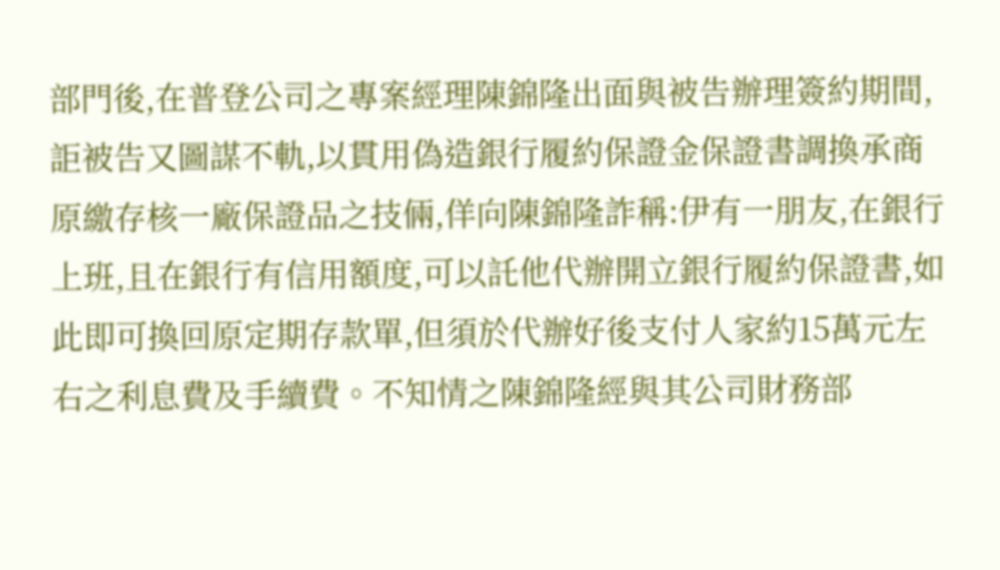部門後,在普登公司之專案經理陳錦隆出面與被告辦理簽約期間,詎被告又圖謀不軌,以貫用偽造銀行履約保證金保證書調換承商原繳存核一廠保證品之技倆,佯向陳錦隆詐稱:伊有一朋友,在銀行上班,且在銀行有信用額度,可以託他代辦開立銀行履約保證書,如此即可換回原定期存款單,但須於代辦好後支付人家約15萬元左右之利息費及手續費。不知情之陳錦隆經與其公司財務部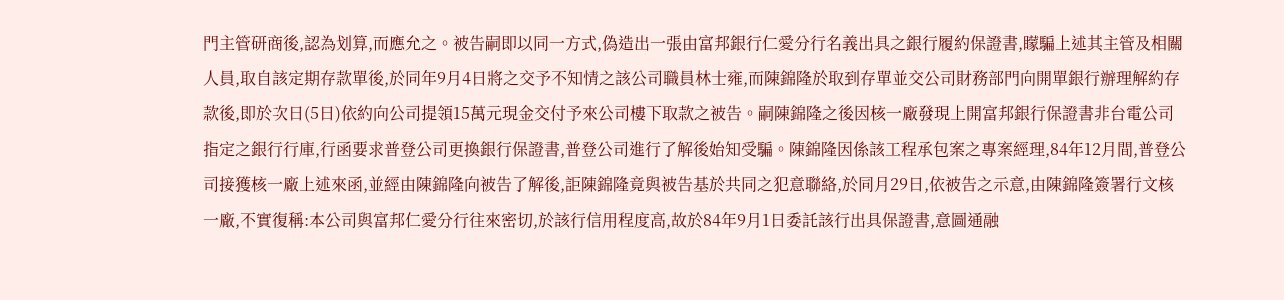門主管研商後,認為划算,而應允之。被告嗣即以同一方式,偽造出一張由富邦銀行仁愛分行名義出具之銀行履約保證書,矇騙上述其主管及相關人員,取自該定期存款單後,於同年9月4日將之交予不知情之該公司職員林士雍,而陳錦隆於取到存單並交公司財務部門向開單銀行辦理解約存款後,即於次日(5日)依約向公司提領15萬元現金交付予來公司樓下取款之被告。嗣陳錦隆之後因核一廠發現上開富邦銀行保證書非台電公司指定之銀行行庫,行函要求普登公司更換銀行保證書,普登公司進行了解後始知受騙。陳錦隆因係該工程承包案之專案經理,84年12月間,普登公司接獲核一廠上述來函,並經由陳錦隆向被告了解後,詎陳錦隆竟與被告基於共同之犯意聯絡,於同月29日,依被告之示意,由陳錦隆簽署行文核一廠,不實復稱:本公司與富邦仁愛分行往來密切,於該行信用程度高,故於84年9月1日委託該行出具保證書,意圖通融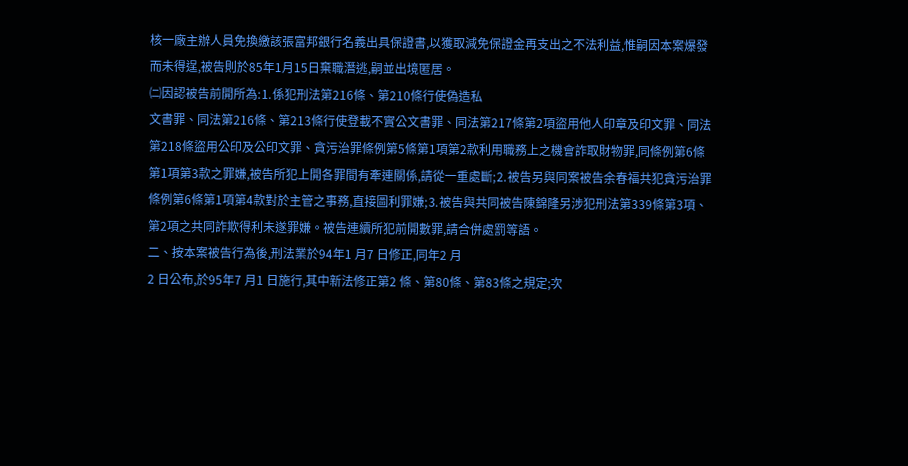核一廠主辦人員免換繳該張富邦銀行名義出具保證書,以獲取減免保證金再支出之不法利益,惟嗣因本案爆發而未得逞,被告則於85年1月15日棄職潛逃,嗣並出境匿居。
㈡因認被告前開所為:⒈係犯刑法第216條、第210條行使偽造私
文書罪、同法第216條、第213條行使登載不實公文書罪、同法第217條第2項盜用他人印章及印文罪、同法第218條盜用公印及公印文罪、貪污治罪條例第5條第1項第2款利用職務上之機會詐取財物罪,同條例第6條第1項第3款之罪嫌,被告所犯上開各罪間有牽連關係,請從一重處斷;⒉被告另與同案被告余春福共犯貪污治罪條例第6條第1項第4款對於主管之事務,直接圖利罪嫌;⒊被告與共同被告陳錦隆另涉犯刑法第339條第3項、第2項之共同詐欺得利未遂罪嫌。被告連續所犯前開數罪,請合併處罰等語。
二、按本案被告行為後,刑法業於94年1 月7 日修正,同年2 月
2 日公布,於95年7 月1 日施行,其中新法修正第2 條、第80條、第83條之規定;次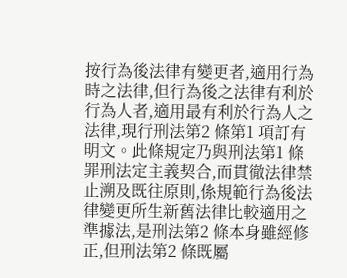按行為後法律有變更者,適用行為時之法律,但行為後之法律有利於行為人者,適用最有利於行為人之法律,現行刑法第2 條第1 項訂有明文。此條規定乃與刑法第1 條罪刑法定主義契合,而貫徹法律禁止溯及既往原則,係規範行為後法律變更所生新舊法律比較適用之準據法,是刑法第2 條本身雖經修正,但刑法第2 條既屬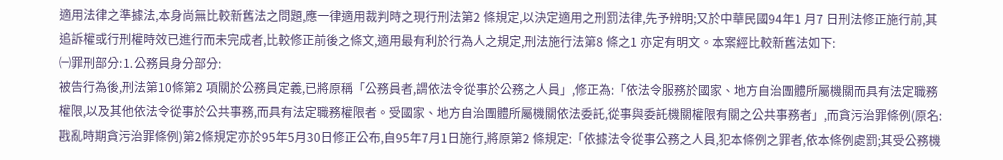適用法律之準據法,本身尚無比較新舊法之問題,應一律適用裁判時之現行刑法第2 條規定,以決定適用之刑罰法律,先予辨明;又於中華民國94年1 月7 日刑法修正施行前,其追訴權或行刑權時效已進行而未完成者,比較修正前後之條文,適用最有利於行為人之規定,刑法施行法第8 條之1 亦定有明文。本案經比較新舊法如下:
㈠罪刑部分:⒈公務員身分部分:
被告行為後,刑法第10條第2 項關於公務員定義,已將原稱「公務員者,謂依法令從事於公務之人員」,修正為:「依法令服務於國家、地方自治團體所屬機關而具有法定職務權限,以及其他依法令從事於公共事務,而具有法定職務權限者。受國家、地方自治團體所屬機關依法委託,從事與委託機關權限有關之公共事務者」,而貪污治罪條例(原名:戡亂時期貪污治罪條例)第2條規定亦於95年5月30日修正公布,自95年7月1日施行,將原第2 條規定:「依據法令從事公務之人員,犯本條例之罪者,依本條例處罰;其受公務機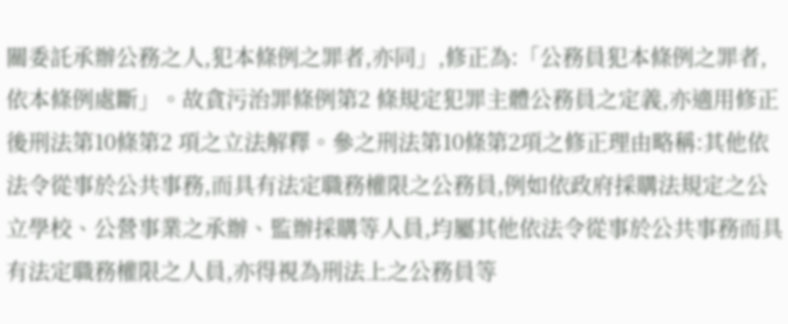關委託承辦公務之人,犯本條例之罪者,亦同」,修正為:「公務員犯本條例之罪者,依本條例處斷」。故貪污治罪條例第2 條規定犯罪主體公務員之定義,亦適用修正後刑法第10條第2 項之立法解釋。參之刑法第10條第2項之修正理由略稱:其他依法令從事於公共事務,而具有法定職務權限之公務員,例如依政府採購法規定之公立學校、公營事業之承辦、監辦採購等人員,均屬其他依法令從事於公共事務而具有法定職務權限之人員,亦得視為刑法上之公務員等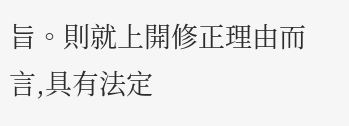旨。則就上開修正理由而言,具有法定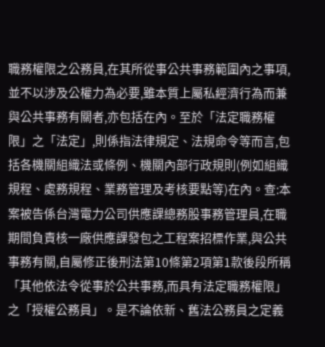職務權限之公務員,在其所從事公共事務範圍內之事項,並不以涉及公權力為必要,雖本質上屬私經濟行為而兼與公共事務有關者,亦包括在內。至於「法定職務權限」之「法定」,則係指法律規定、法規命令等而言,包括各機關組織法或條例、機關內部行政規則(例如組織規程、處務規程、業務管理及考核要點等)在內。查:本案被告係台灣電力公司供應課總務股事務管理員,在職期間負責核一廠供應課發包之工程案招標作業,與公共事務有關,自屬修正後刑法第10條第2項第1款後段所稱「其他依法令從事於公共事務,而具有法定職務權限」之「授權公務員」。是不論依新、舊法公務員之定義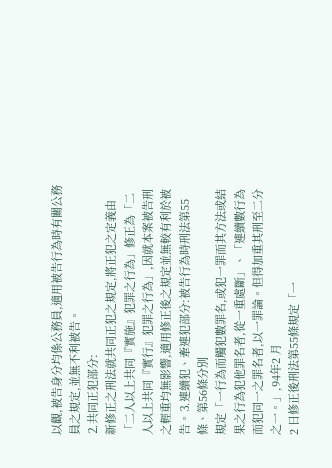以觀,被告身分均係公務員,適用被告行為時有關公務員之規定,並無不利被告。
⒉共同正犯部分:
新修正之刑法就共同正犯之規定,將正犯之定義由「二人以上共同『實施』犯罪之行為」修正為「二人以上共同『實行』犯罪之行為」,因就本案被告刑之輕重均無影響,適用修正後之規定並無較有利於被告。⒊連續犯、牽連犯部分:被告行為時刑法第55條、第56條分別
規定「一行為而觸犯數罪名,或犯一罪而其方法或結果之行為犯他罪名者,從一重處斷」、「連續數行為而犯同一之罪名者,以一罪論。但得加重其刑至二分之一。」,94年2 月
2 日修正後刑法第55條規定「一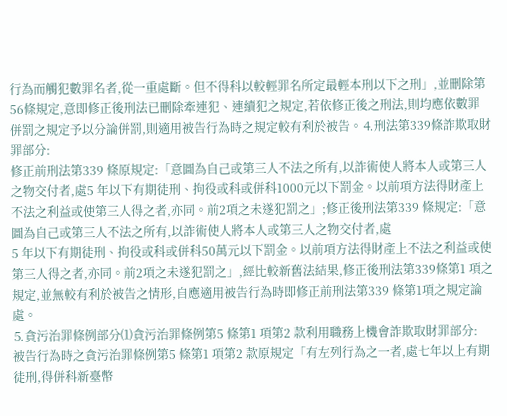行為而觸犯數罪名者,從一重處斷。但不得科以較輕罪名所定最輕本刑以下之刑」,並刪除第56條規定,意即修正後刑法已刪除牽連犯、連續犯之規定,若依修正後之刑法,則均應依數罪併罰之規定予以分論併罰,則適用被告行為時之規定較有利於被告。⒋刑法第339條詐欺取財罪部分:
修正前刑法第339 條原規定:「意圖為自己或第三人不法之所有,以詐術使人將本人或第三人之物交付者,處5 年以下有期徒刑、拘役或科或併科1000元以下罰金。以前項方法得財產上不法之利益或使第三人得之者,亦同。前2項之未遂犯罰之」;修正後刑法第339 條規定:「意圖為自己或第三人不法之所有,以詐術使人將本人或第三人之物交付者,處
5 年以下有期徒刑、拘役或科或併科50萬元以下罰金。以前項方法得財產上不法之利益或使第三人得之者,亦同。前2項之未遂犯罰之」,經比較新舊法結果,修正後刑法第339條第1 項之規定,並無較有利於被告之情形,自應適用被告行為時即修正前刑法第339 條第1項之規定論處。
⒌貪污治罪條例部分⑴貪污治罪條例第5 條第1 項第2 款利用職務上機會詐欺取財罪部分:
被告行為時之貪污治罪條例第5 條第1 項第2 款原規定「有左列行為之一者,處七年以上有期徒刑,得併科新臺幣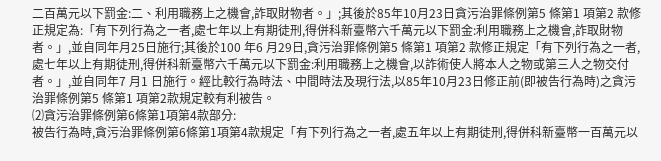二百萬元以下罰金:二、利用職務上之機會,詐取財物者。」;其後於85年10月23日貪污治罪條例第5 條第1 項第2 款修正規定為:「有下列行為之一者,處七年以上有期徒刑,得併科新臺幣六千萬元以下罰金:利用職務上之機會,詐取財物者。」,並自同年月25日施行;其後於100 年6 月29日,貪污治罪條例第5 條第1 項第2 款修正規定「有下列行為之一者,處七年以上有期徒刑,得併科新臺幣六千萬元以下罰金:利用職務上之機會,以詐術使人將本人之物或第三人之物交付者。」,並自同年7 月1 日施行。經比較行為時法、中間時法及現行法,以85年10月23日修正前(即被告行為時)之貪污治罪條例第5 條第1 項第2款規定較有利被告。
⑵貪污治罪條例第6條第1項第4款部分:
被告行為時,貪污治罪條例第6條第1項第4款規定「有下列行為之一者,處五年以上有期徒刑,得併科新臺幣一百萬元以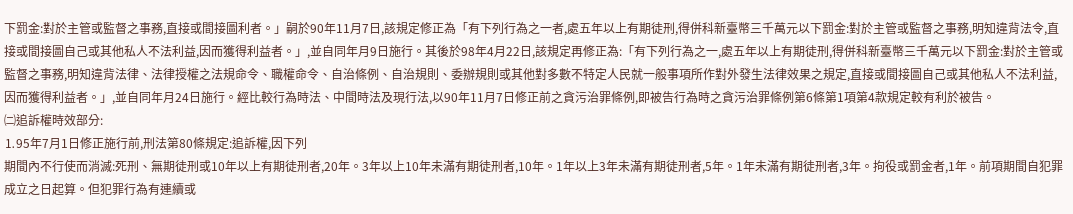下罰金:對於主管或監督之事務,直接或間接圖利者。」嗣於90年11月7日,該規定修正為「有下列行為之一者,處五年以上有期徒刑,得併科新臺幣三千萬元以下罰金:對於主管或監督之事務,明知違背法令,直接或間接圖自己或其他私人不法利益,因而獲得利益者。」,並自同年月9日施行。其後於98年4月22日,該規定再修正為:「有下列行為之一,處五年以上有期徒刑,得併科新臺幣三千萬元以下罰金:對於主管或監督之事務,明知違背法律、法律授權之法規命令、職權命令、自治條例、自治規則、委辦規則或其他對多數不特定人民就一般事項所作對外發生法律效果之規定,直接或間接圖自己或其他私人不法利益,因而獲得利益者。」,並自同年月24日施行。經比較行為時法、中間時法及現行法,以90年11月7日修正前之貪污治罪條例,即被告行為時之貪污治罪條例第6條第1項第4款規定較有利於被告。
㈡追訴權時效部分:
⒈95年7月1日修正施行前,刑法第80條規定:追訴權,因下列
期間內不行使而消滅:死刑、無期徒刑或10年以上有期徒刑者,20年。3年以上10年未滿有期徒刑者,10年。1年以上3年未滿有期徒刑者,5年。1年未滿有期徒刑者,3年。拘役或罰金者,1年。前項期間自犯罪成立之日起算。但犯罪行為有連續或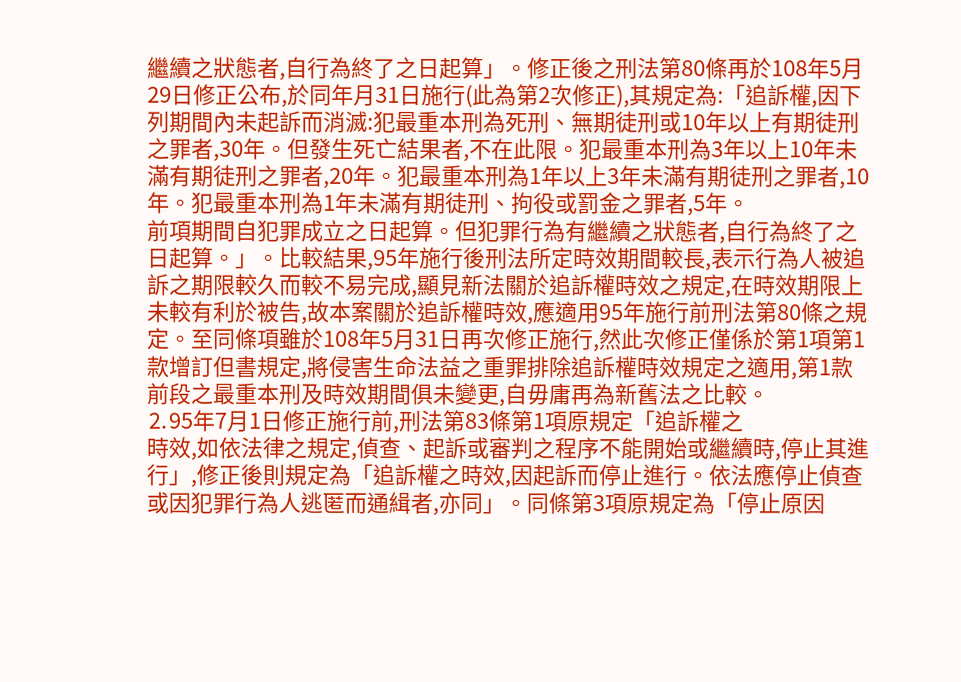繼續之狀態者,自行為終了之日起算」。修正後之刑法第80條再於108年5月29日修正公布,於同年月31日施行(此為第2次修正),其規定為:「追訴權,因下列期間內未起訴而消滅:犯最重本刑為死刑、無期徒刑或10年以上有期徒刑之罪者,30年。但發生死亡結果者,不在此限。犯最重本刑為3年以上10年未滿有期徒刑之罪者,20年。犯最重本刑為1年以上3年未滿有期徒刑之罪者,10年。犯最重本刑為1年未滿有期徒刑、拘役或罰金之罪者,5年。
前項期間自犯罪成立之日起算。但犯罪行為有繼續之狀態者,自行為終了之日起算。」。比較結果,95年施行後刑法所定時效期間較長,表示行為人被追訴之期限較久而較不易完成,顯見新法關於追訴權時效之規定,在時效期限上未較有利於被告,故本案關於追訴權時效,應適用95年施行前刑法第80條之規定。至同條項雖於108年5月31日再次修正施行,然此次修正僅係於第1項第1款增訂但書規定,將侵害生命法益之重罪排除追訴權時效規定之適用,第1款前段之最重本刑及時效期間俱未變更,自毋庸再為新舊法之比較。
⒉95年7月1日修正施行前,刑法第83條第1項原規定「追訴權之
時效,如依法律之規定,偵查、起訴或審判之程序不能開始或繼續時,停止其進行」,修正後則規定為「追訴權之時效,因起訴而停止進行。依法應停止偵查或因犯罪行為人逃匿而通緝者,亦同」。同條第3項原規定為「停止原因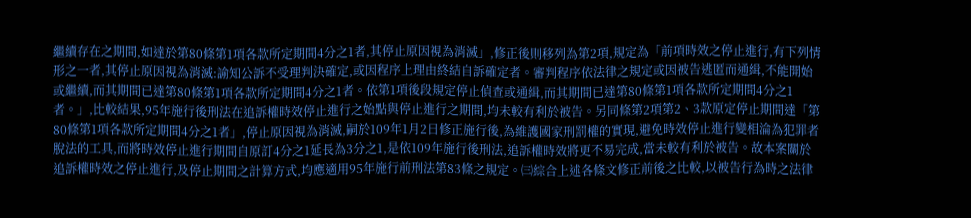繼續存在之期間,如達於第80條第1項各款所定期間4分之1者,其停止原因視為消滅」,修正後則移列為第2項,規定為「前項時效之停止進行,有下列情形之一者,其停止原因視為消滅:諭知公訴不受理判決確定,或因程序上理由終結自訴確定者。審判程序依法律之規定或因被告逃匿而通緝,不能開始或繼續,而其期間已達第80條第1項各款所定期間4分之1者。依第1項後段規定停止偵查或通緝,而其期間已達第80條第1項各款所定期間4分之1者。」,比較結果,95年施行後刑法在追訴權時效停止進行之始點與停止進行之期間,均未較有利於被告。另同條第2項第2、3款原定停止期間達「第80條第1項各款所定期間4分之1者」,停止原因視為消滅,嗣於109年1月2日修正施行後,為維護國家刑罰權的實現,避免時效停止進行變相淪為犯罪者脫法的工具,而將時效停止進行期間自原訂4分之1延長為3分之1,是依109年施行後刑法,追訴權時效將更不易完成,當未較有利於被告。故本案關於追訴權時效之停止進行,及停止期間之計算方式,均應適用95年施行前刑法第83條之規定。㈢綜合上述各條文修正前後之比較,以被告行為時之法律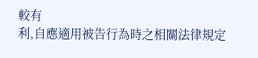較有
利,自應適用被告行為時之相關法律規定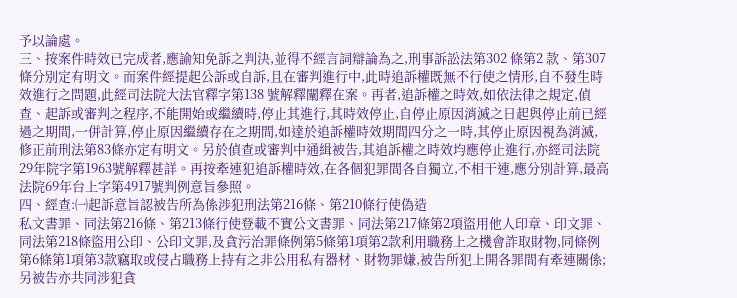予以論處。
三、按案件時效已完成者,應諭知免訴之判決,並得不經言詞辯論為之,刑事訴訟法第302 條第2 款、第307 條分別定有明文。而案件經提起公訴或自訴,且在審判進行中,此時追訴權既無不行使之情形,自不發生時效進行之問題,此經司法院大法官釋字第138 號解釋闡釋在案。再者,追訴權之時效,如依法律之規定,偵查、起訴或審判之程序,不能開始或繼續時,停止其進行,其時效停止,自停止原因消滅之日起與停止前已經過之期間,一併計算,停止原因繼續存在之期間,如達於追訴權時效期間四分之一時,其停止原因視為消滅,修正前刑法第83條亦定有明文。另於偵查或審判中通緝被告,其追訴權之時效均應停止進行,亦經司法院29年院字第1963號解釋甚詳。再按牽連犯追訴權時效,在各個犯罪間各自獨立,不相干連,應分別計算,最高法院69年台上字第4917號判例意旨參照。
四、經查:㈠起訴意旨認被告所為係涉犯刑法第216條、第210條行使偽造
私文書罪、同法第216條、第213條行使登載不實公文書罪、同法第217條第2項盜用他人印章、印文罪、同法第218條盜用公印、公印文罪,及貪污治罪條例第5條第1項第2款利用職務上之機會詐取財物,同條例第6條第1項第3款竊取或侵占職務上持有之非公用私有器材、財物罪嫌,被告所犯上開各罪間有牽連關係;另被告亦共同涉犯貪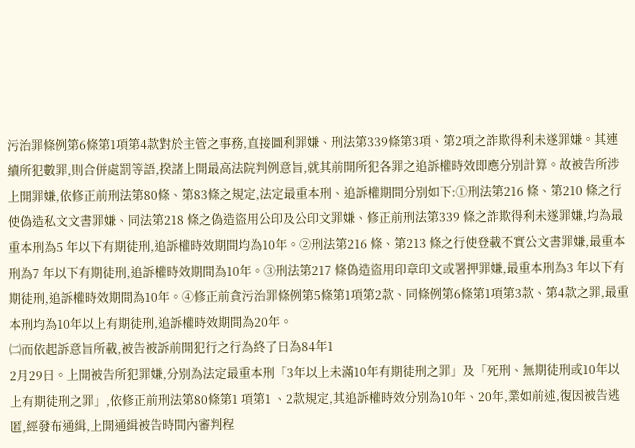污治罪條例第6條第1項第4款對於主管之事務,直接圖利罪嫌、刑法第339條第3項、第2項之詐欺得利未遂罪嫌。其連續所犯數罪,則合併處罰等語,揆諸上開最高法院判例意旨,就其前開所犯各罪之追訴權時效即應分別計算。故被告所涉上開罪嫌,依修正前刑法第80條、第83條之規定,法定最重本刑、追訴權期間分別如下:①刑法第216 條、第210 條之行使偽造私文文書罪嫌、同法第218 條之偽造盜用公印及公印文罪嫌、修正前刑法第339 條之詐欺得利未遂罪嫌,均為最重本刑為5 年以下有期徒刑,追訴權時效期間均為10年。②刑法第216 條、第213 條之行使登載不實公文書罪嫌,最重本刑為7 年以下有期徒刑,追訴權時效期間為10年。③刑法第217 條偽造盜用印章印文或署押罪嫌,最重本刑為3 年以下有期徒刑,追訴權時效期間為10年。④修正前貪污治罪條例第5條第1項第2款、同條例第6條第1項第3款、第4款之罪,最重本刑均為10年以上有期徒刑,追訴權時效期間為20年。
㈡而依起訴意旨所載,被告被訴前開犯行之行為終了日為84年1
2月29日。上開被告所犯罪嫌,分別為法定最重本刑「3年以上未滿10年有期徒刑之罪」及「死刑、無期徒刑或10年以上有期徒刑之罪」,依修正前刑法第80條第1 項第1 、2款規定,其追訴權時效分別為10年、20年,業如前述,復因被告逃匿,經發布通緝,上開通緝被告時間內審判程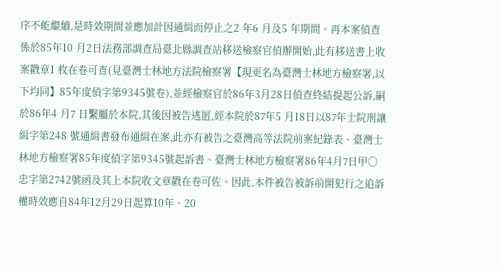序不能繼續,是時效期間並應加計因通緝而停止之2 年6 月及5 年期間。再本案偵查係於85年10 月2日法務部調查局臺北縣調查站移送檢察官偵辦開始,此有移送書上收案戳章1 枚在卷可查(見臺灣士林地方法院檢察署【現更名為臺灣士林地方檢察署,以下均同】85年度偵字第9345號卷),並經檢察官於86年3月28日偵查終結提起公訴,嗣於86年4 月7 日繫屬於本院,其後因被告逃匿,經本院於87年5 月18日以87年士院刑讓緝字第248 號通緝書發布通緝在案,此亦有被告之臺灣高等法院前案紀錄表、臺灣士林地方檢察署85年度偵字第9345號起訴書、臺灣士林地方檢察署86年4月7日甲○忠字第2742號函及其上本院收文章戳在卷可佐。因此,本件被告被訴前開犯行之追訴權時效應自84年12月29日起算10年、20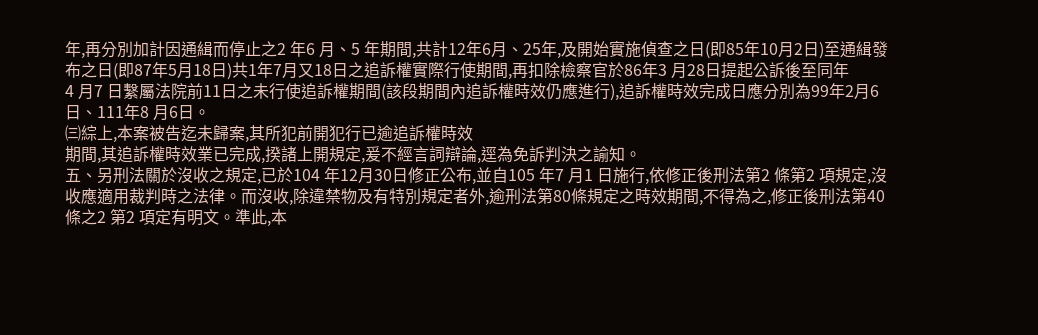年,再分別加計因通緝而停止之2 年6 月、5 年期間,共計12年6月、25年,及開始實施偵查之日(即85年10月2日)至通緝發布之日(即87年5月18日)共1年7月又18日之追訴權實際行使期間,再扣除檢察官於86年3 月28日提起公訴後至同年
4 月7 日繫屬法院前11日之未行使追訴權期間(該段期間內追訴權時效仍應進行),追訴權時效完成日應分別為99年2月6日、111年8 月6日。
㈢綜上,本案被告迄未歸案,其所犯前開犯行已逾追訴權時效
期間,其追訴權時效業已完成,揆諸上開規定,爰不經言詞辯論,逕為免訴判決之諭知。
五、另刑法關於沒收之規定,已於104 年12月30日修正公布,並自105 年7 月1 日施行,依修正後刑法第2 條第2 項規定,沒收應適用裁判時之法律。而沒收,除違禁物及有特別規定者外,逾刑法第80條規定之時效期間,不得為之,修正後刑法第40條之2 第2 項定有明文。準此,本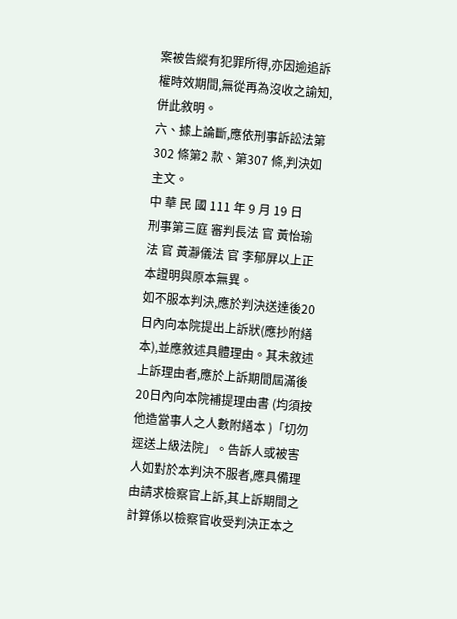案被告縱有犯罪所得,亦因逾追訴權時效期間,無從再為沒收之諭知,併此敘明。
六、據上論斷,應依刑事訴訟法第302 條第2 款、第307 條,判決如主文。
中 華 民 國 111 年 9 月 19 日
刑事第三庭 審判長法 官 黃怡瑜
法 官 黃瀞儀法 官 李郁屏以上正本證明與原本無異。
如不服本判決,應於判決送達後20日內向本院提出上訴狀(應抄附繕本),並應敘述具體理由。其未敘述上訴理由者,應於上訴期間屆滿後20日內向本院補提理由書 (均須按他造當事人之人數附繕本 )「切勿逕送上級法院」。告訴人或被害人如對於本判決不服者,應具備理由請求檢察官上訴,其上訴期間之計算係以檢察官收受判決正本之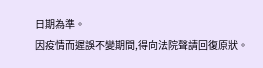日期為準。
因疫情而遲誤不變期間,得向法院聲請回復原狀。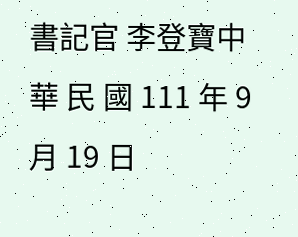書記官 李登寶中 華 民 國 111 年 9 月 19 日